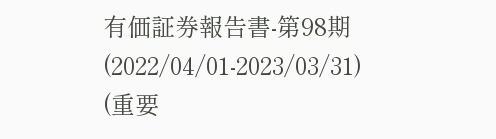有価証券報告書-第98期(2022/04/01-2023/03/31)
(重要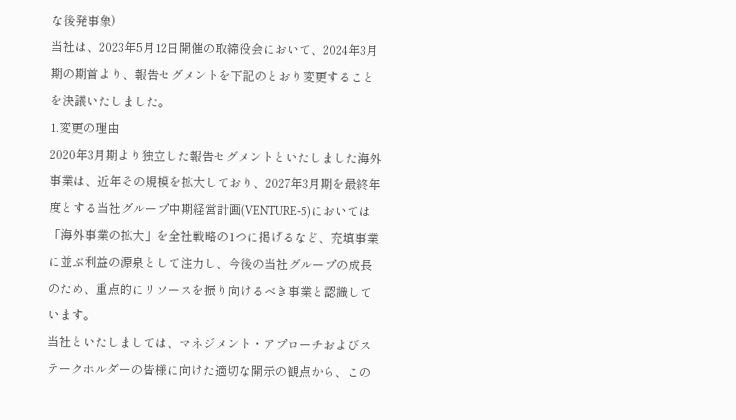な後発事象)
当社は、2023年5月12日開催の取締役会において、2024年3月期の期首より、報告セグメントを下記のとおり変更することを決議いたしました。
1.変更の理由
2020年3月期より独立した報告セグメントといたしました海外事業は、近年その規模を拡大しており、2027年3月期を最終年度とする当社グループ中期経営計画(VENTURE-5)においては「海外事業の拡大」を全社戦略の1つに掲げるなど、充填事業に並ぶ利益の源泉として注力し、今後の当社グループの成長のため、重点的にリソースを振り向けるべき事業と認識しています。
当社といたしましては、マネジメント・アプローチおよびステークホルダーの皆様に向けた適切な開示の観点から、この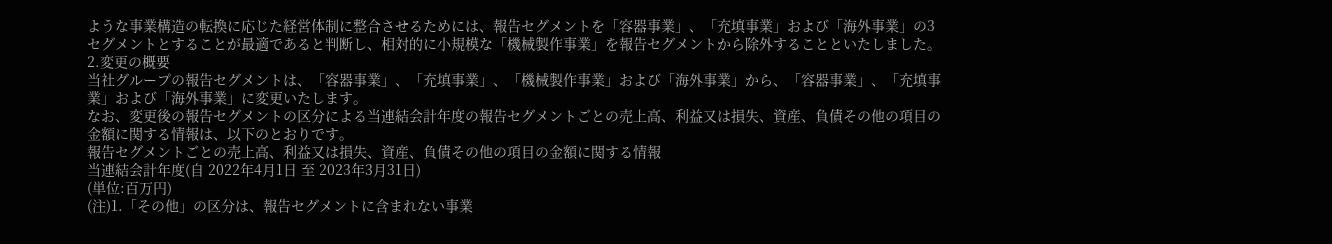ような事業構造の転換に応じた経営体制に整合させるためには、報告セグメントを「容器事業」、「充填事業」および「海外事業」の3セグメントとすることが最適であると判断し、相対的に小規模な「機械製作事業」を報告セグメントから除外することといたしました。
2.変更の概要
当社グループの報告セグメントは、「容器事業」、「充填事業」、「機械製作事業」および「海外事業」から、「容器事業」、「充填事業」および「海外事業」に変更いたします。
なお、変更後の報告セグメントの区分による当連結会計年度の報告セグメントごとの売上高、利益又は損失、資産、負債その他の項目の金額に関する情報は、以下のとおりです。
報告セグメントごとの売上高、利益又は損失、資産、負債その他の項目の金額に関する情報
当連結会計年度(自 2022年4月1日 至 2023年3月31日)
(単位:百万円)
(注)1.「その他」の区分は、報告セグメントに含まれない事業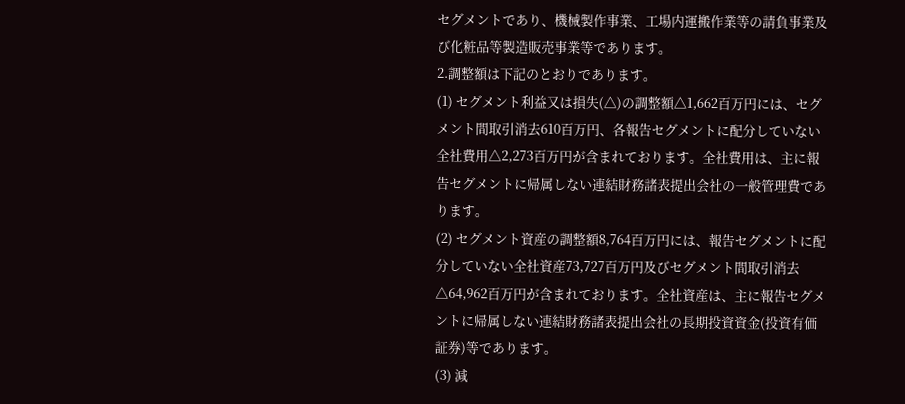セグメントであり、機械製作事業、工場内運搬作業等の請負事業及び化粧品等製造販売事業等であります。
2.調整額は下記のとおりであります。
(1) セグメント利益又は損失(△)の調整額△1,662百万円には、セグメント間取引消去610百万円、各報告セグメントに配分していない全社費用△2,273百万円が含まれております。全社費用は、主に報告セグメントに帰属しない連結財務諸表提出会社の一般管理費であります。
(2) セグメント資産の調整額8,764百万円には、報告セグメントに配分していない全社資産73,727百万円及びセグメント間取引消去△64,962百万円が含まれております。全社資産は、主に報告セグメントに帰属しない連結財務諸表提出会社の長期投資資金(投資有価証券)等であります。
(3) 減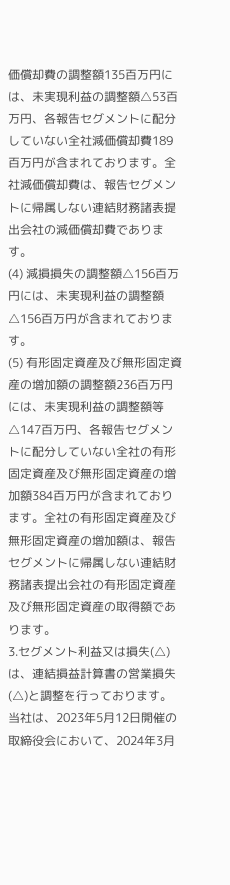価償却費の調整額135百万円には、未実現利益の調整額△53百万円、各報告セグメントに配分していない全社減価償却費189百万円が含まれております。全社減価償却費は、報告セグメントに帰属しない連結財務諸表提出会社の減価償却費であります。
(4) 減損損失の調整額△156百万円には、未実現利益の調整額△156百万円が含まれております。
(5) 有形固定資産及び無形固定資産の増加額の調整額236百万円には、未実現利益の調整額等△147百万円、各報告セグメントに配分していない全社の有形固定資産及び無形固定資産の増加額384百万円が含まれております。全社の有形固定資産及び無形固定資産の増加額は、報告セグメントに帰属しない連結財務諸表提出会社の有形固定資産及び無形固定資産の取得額であります。
3.セグメント利益又は損失(△)は、連結損益計算書の営業損失(△)と調整を行っております。
当社は、2023年5月12日開催の取締役会において、2024年3月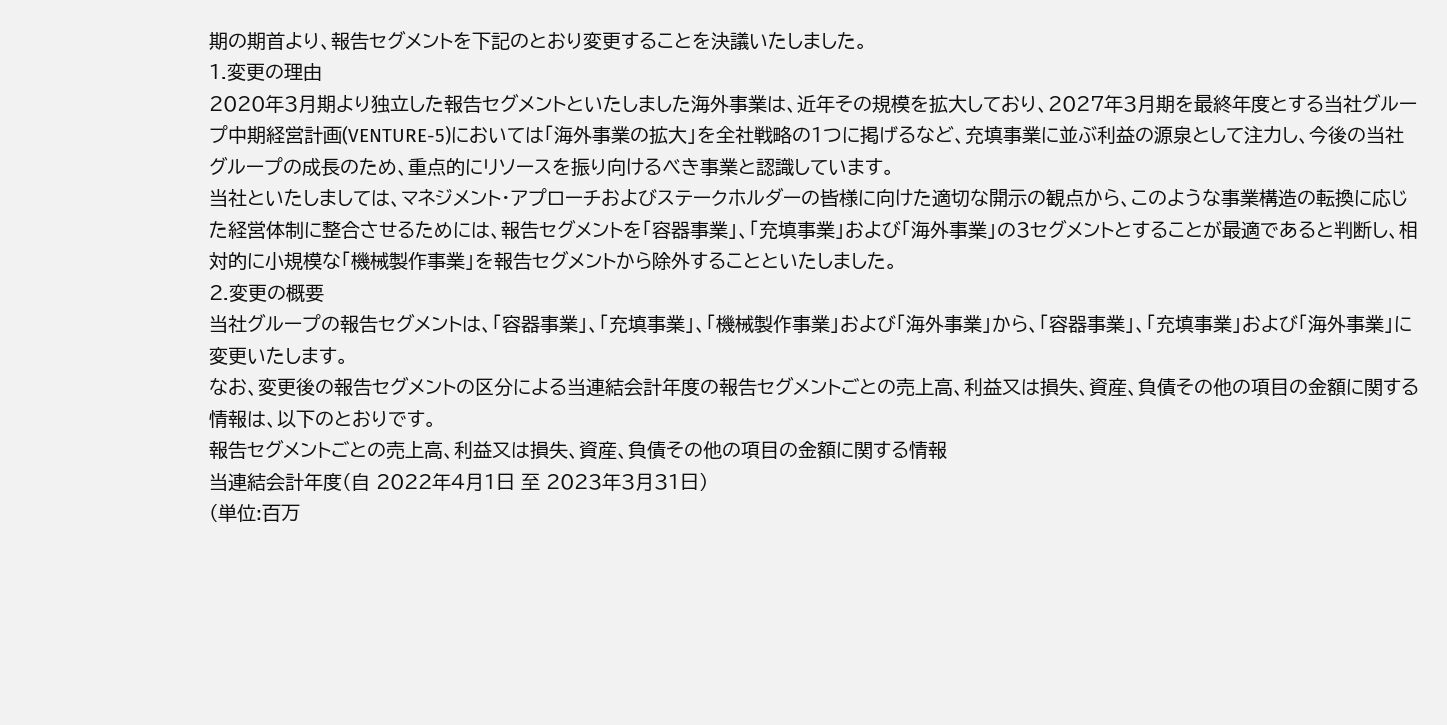期の期首より、報告セグメントを下記のとおり変更することを決議いたしました。
1.変更の理由
2020年3月期より独立した報告セグメントといたしました海外事業は、近年その規模を拡大しており、2027年3月期を最終年度とする当社グループ中期経営計画(VENTURE-5)においては「海外事業の拡大」を全社戦略の1つに掲げるなど、充填事業に並ぶ利益の源泉として注力し、今後の当社グループの成長のため、重点的にリソースを振り向けるべき事業と認識しています。
当社といたしましては、マネジメント・アプローチおよびステークホルダーの皆様に向けた適切な開示の観点から、このような事業構造の転換に応じた経営体制に整合させるためには、報告セグメントを「容器事業」、「充填事業」および「海外事業」の3セグメントとすることが最適であると判断し、相対的に小規模な「機械製作事業」を報告セグメントから除外することといたしました。
2.変更の概要
当社グループの報告セグメントは、「容器事業」、「充填事業」、「機械製作事業」および「海外事業」から、「容器事業」、「充填事業」および「海外事業」に変更いたします。
なお、変更後の報告セグメントの区分による当連結会計年度の報告セグメントごとの売上高、利益又は損失、資産、負債その他の項目の金額に関する情報は、以下のとおりです。
報告セグメントごとの売上高、利益又は損失、資産、負債その他の項目の金額に関する情報
当連結会計年度(自 2022年4月1日 至 2023年3月31日)
(単位:百万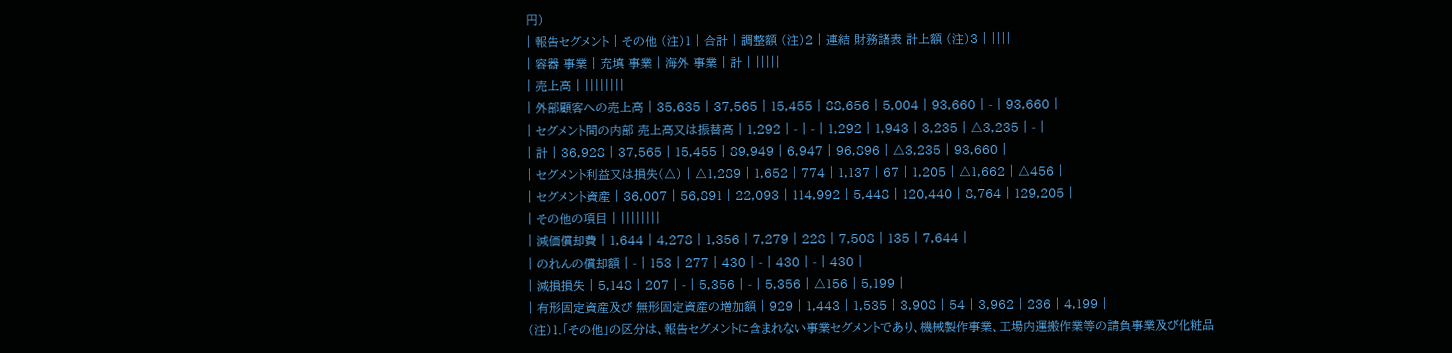円)
| 報告セグメント | その他 (注)1 | 合計 | 調整額 (注)2 | 連結 財務諸表 計上額 (注)3 | ||||
| 容器 事業 | 充填 事業 | 海外 事業 | 計 | |||||
| 売上高 | ||||||||
| 外部顧客への売上高 | 35,635 | 37,565 | 15,455 | 88,656 | 5,004 | 93,660 | - | 93,660 |
| セグメント間の内部 売上高又は振替高 | 1,292 | - | - | 1,292 | 1,943 | 3,235 | △3,235 | - |
| 計 | 36,928 | 37,565 | 15,455 | 89,949 | 6,947 | 96,896 | △3,235 | 93,660 |
| セグメント利益又は損失(△) | △1,289 | 1,652 | 774 | 1,137 | 67 | 1,205 | △1,662 | △456 |
| セグメント資産 | 36,007 | 56,891 | 22,093 | 114,992 | 5,448 | 120,440 | 8,764 | 129,205 |
| その他の項目 | ||||||||
| 減価償却費 | 1,644 | 4,278 | 1,356 | 7,279 | 228 | 7,508 | 135 | 7,644 |
| のれんの償却額 | - | 153 | 277 | 430 | - | 430 | - | 430 |
| 減損損失 | 5,148 | 207 | - | 5,356 | - | 5,356 | △156 | 5,199 |
| 有形固定資産及び 無形固定資産の増加額 | 929 | 1,443 | 1,535 | 3,908 | 54 | 3,962 | 236 | 4,199 |
(注)1.「その他」の区分は、報告セグメントに含まれない事業セグメントであり、機械製作事業、工場内運搬作業等の請負事業及び化粧品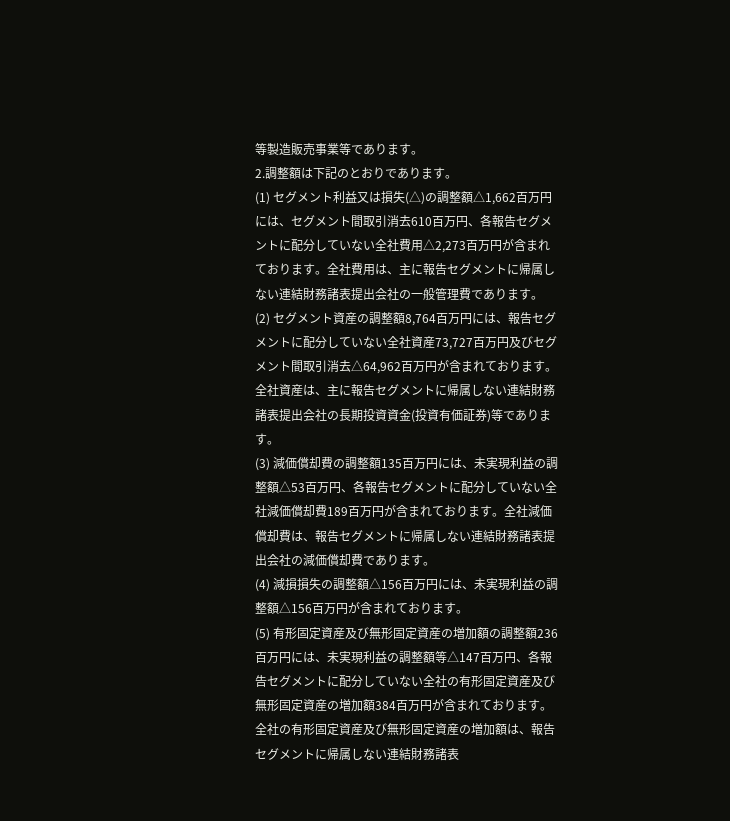等製造販売事業等であります。
2.調整額は下記のとおりであります。
(1) セグメント利益又は損失(△)の調整額△1,662百万円には、セグメント間取引消去610百万円、各報告セグメントに配分していない全社費用△2,273百万円が含まれております。全社費用は、主に報告セグメントに帰属しない連結財務諸表提出会社の一般管理費であります。
(2) セグメント資産の調整額8,764百万円には、報告セグメントに配分していない全社資産73,727百万円及びセグメント間取引消去△64,962百万円が含まれております。全社資産は、主に報告セグメントに帰属しない連結財務諸表提出会社の長期投資資金(投資有価証券)等であります。
(3) 減価償却費の調整額135百万円には、未実現利益の調整額△53百万円、各報告セグメントに配分していない全社減価償却費189百万円が含まれております。全社減価償却費は、報告セグメントに帰属しない連結財務諸表提出会社の減価償却費であります。
(4) 減損損失の調整額△156百万円には、未実現利益の調整額△156百万円が含まれております。
(5) 有形固定資産及び無形固定資産の増加額の調整額236百万円には、未実現利益の調整額等△147百万円、各報告セグメントに配分していない全社の有形固定資産及び無形固定資産の増加額384百万円が含まれております。全社の有形固定資産及び無形固定資産の増加額は、報告セグメントに帰属しない連結財務諸表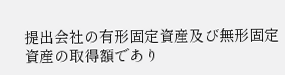提出会社の有形固定資産及び無形固定資産の取得額であり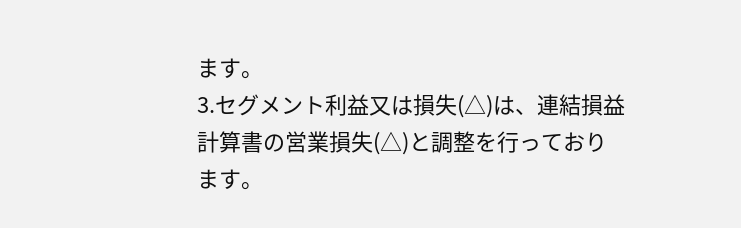ます。
3.セグメント利益又は損失(△)は、連結損益計算書の営業損失(△)と調整を行っております。